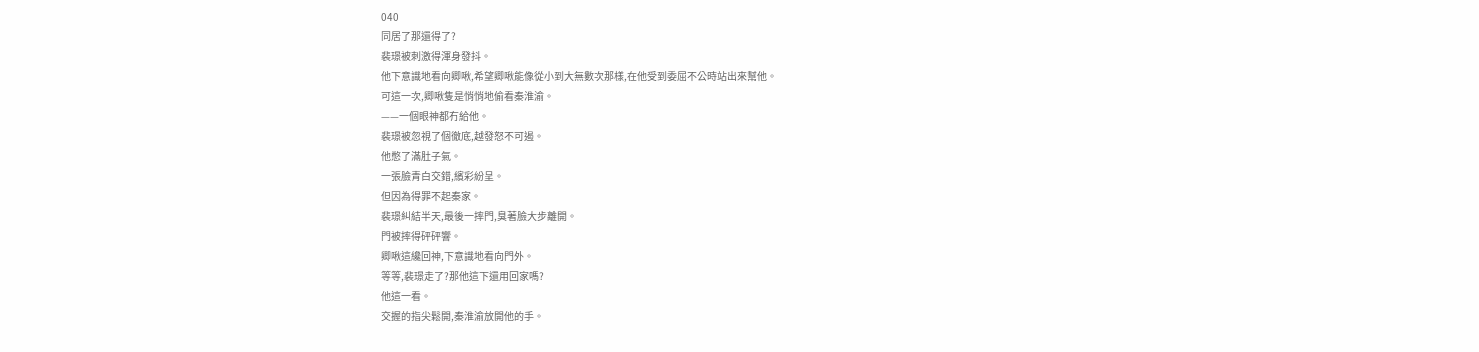040
同居了那還得了?
裴璟被刺激得渾身發抖。
他下意識地看向卿啾,希望卿啾能像從小到大無數次那樣,在他受到委屈不公時站出來幫他。
可這一次,卿啾隻是悄悄地偷看秦淮渝。
——一個眼神都冇給他。
裴璟被忽視了個徹底,越發怒不可遏。
他憋了滿肚子氣。
一張臉青白交錯,繽彩紛呈。
但因為得罪不起秦家。
裴璟糾結半天,最後一摔門,臭著臉大步離開。
門被摔得砰砰響。
卿啾這纔回神,下意識地看向門外。
等等,裴璟走了?那他這下還用回家嗎?
他這一看。
交握的指尖鬆開,秦淮渝放開他的手。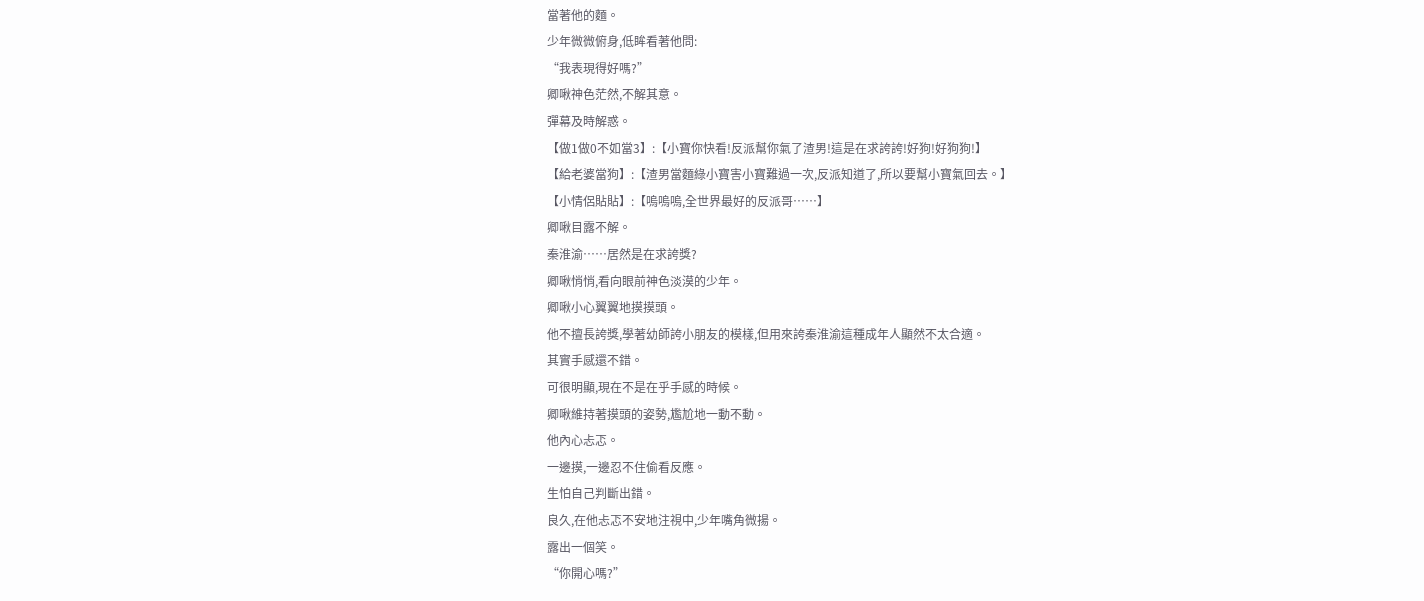當著他的麵。
少年微微俯身,低眸看著他問:
“我表現得好嗎?”
卿啾神色茫然,不解其意。
彈幕及時解惑。
【做1做0不如當3】:【小寶你快看!反派幫你氣了渣男!這是在求誇誇!好狗!好狗狗!】
【給老婆當狗】:【渣男當麵綠小寶害小寶難過一次,反派知道了,所以要幫小寶氣回去。】
【小情侶貼貼】:【嗚嗚嗚,全世界最好的反派哥……】
卿啾目露不解。
秦淮渝……居然是在求誇獎?
卿啾悄悄,看向眼前神色淡漠的少年。
卿啾小心翼翼地摸摸頭。
他不擅長誇獎,學著幼師誇小朋友的模樣,但用來誇秦淮渝這種成年人顯然不太合適。
其實手感還不錯。
可很明顯,現在不是在乎手感的時候。
卿啾維持著摸頭的姿勢,尷尬地一動不動。
他內心忐忑。
一邊摸,一邊忍不住偷看反應。
生怕自己判斷出錯。
良久,在他忐忑不安地注視中,少年嘴角微揚。
露出一個笑。
“你開心嗎?”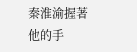秦淮渝握著他的手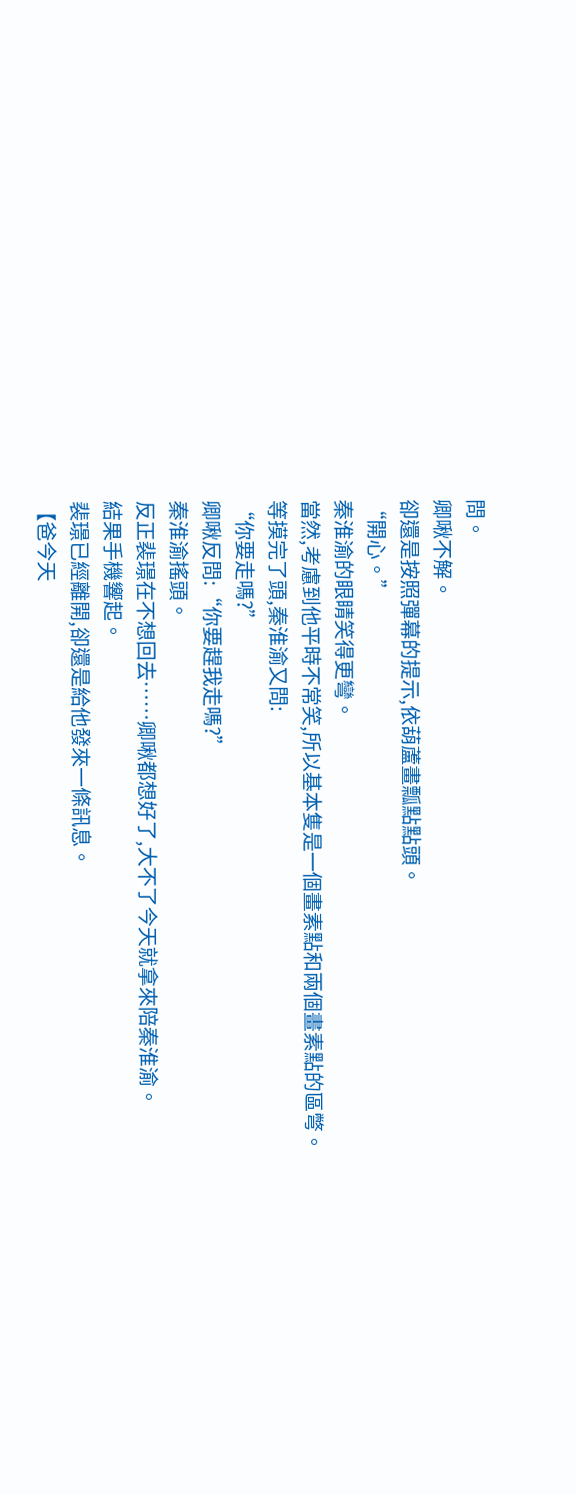問。
卿啾不解。
卻還是按照彈幕的提示,依葫蘆畫瓢點點頭。
“開心。”
秦淮渝的眼睛笑得更彎。
當然,考慮到他平時不常笑,所以基本隻是一個畫素點和兩個畫素點的區彆。
等摸完了頭,秦淮渝又問:
“你要走嗎?”
卿啾反問:“你要趕我走嗎?”
秦淮渝搖頭。
反正裴璟在不想回去……卿啾都想好了,大不了今天就拿來陪秦淮渝。
結果手機響起。
裴璟已經離開,卻還是給他發來一條訊息。
【爸今天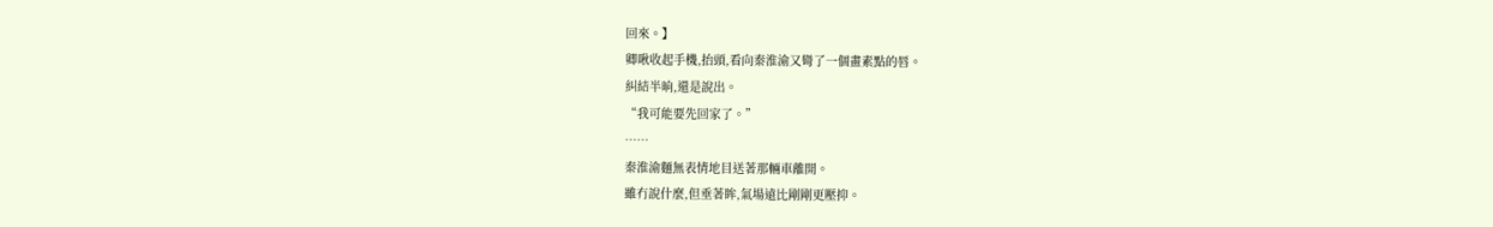回來。】
卿啾收起手機,抬頭,看向秦淮渝又彎了一個畫素點的唇。
糾結半晌,還是說出。
“我可能要先回家了。”
……
秦淮渝麵無表情地目送著那輛車離開。
雖冇說什麼,但垂著眸,氣場遠比剛剛更壓抑。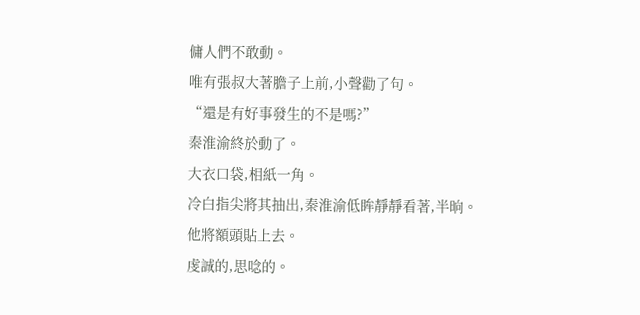傭人們不敢動。
唯有張叔大著膽子上前,小聲勸了句。
“還是有好事發生的不是嗎?”
秦淮渝終於動了。
大衣口袋,相紙一角。
冷白指尖將其抽出,秦淮渝低眸靜靜看著,半晌。
他將額頭貼上去。
虔誠的,思唸的。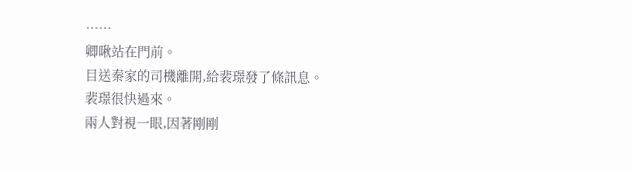……
卿啾站在門前。
目送秦家的司機離開,給裴璟發了條訊息。
裴璟很快過來。
兩人對視一眼,因著剛剛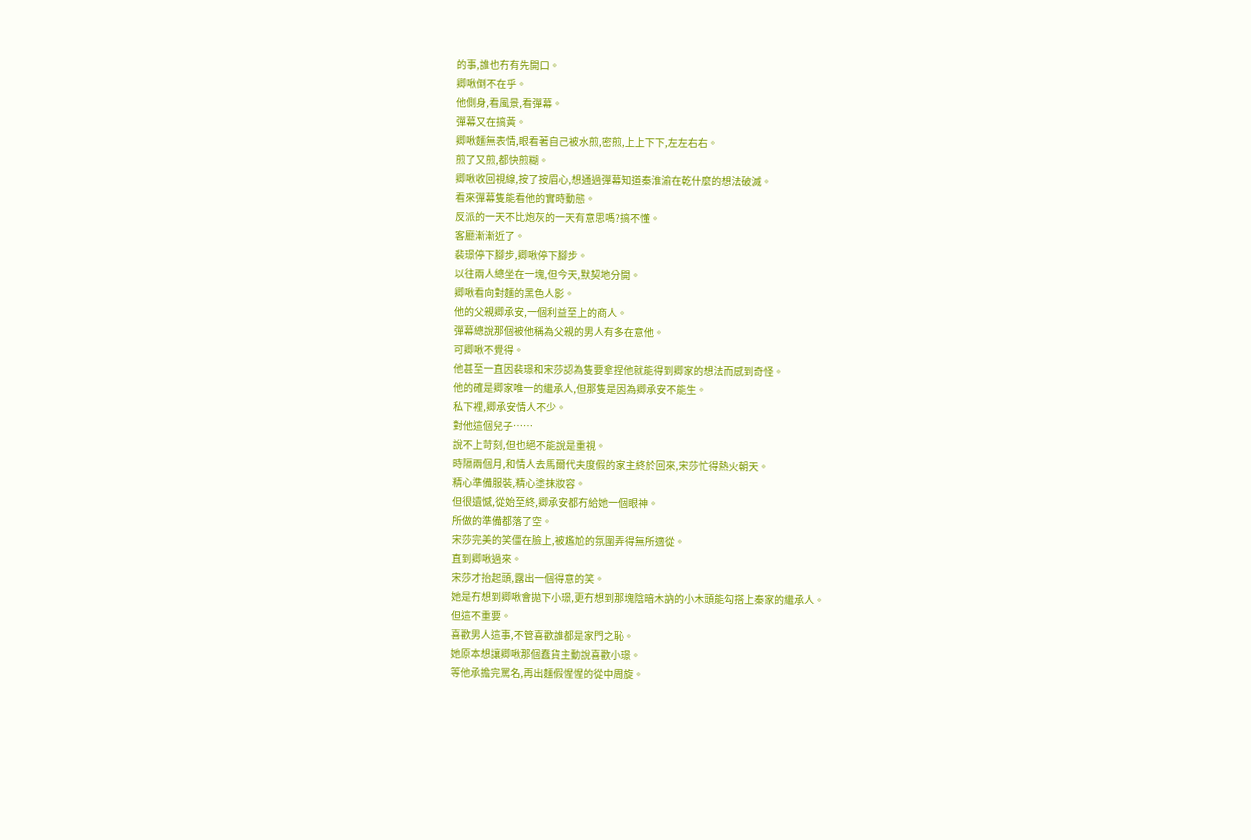的事,誰也冇有先開口。
卿啾倒不在乎。
他側身,看風景,看彈幕。
彈幕又在搞黃。
卿啾麵無表情,眼看著自己被水煎,密煎,上上下下,左左右右。
煎了又煎,都快煎糊。
卿啾收回視線,按了按眉心,想通過彈幕知道秦淮渝在乾什麼的想法破滅。
看來彈幕隻能看他的實時動態。
反派的一天不比炮灰的一天有意思嗎?搞不懂。
客廳漸漸近了。
裴璟停下腳步,卿啾停下腳步。
以往兩人總坐在一塊,但今天,默契地分開。
卿啾看向對麵的黑色人影。
他的父親卿承安,一個利益至上的商人。
彈幕總說那個被他稱為父親的男人有多在意他。
可卿啾不覺得。
他甚至一直因裴璟和宋莎認為隻要拿捏他就能得到卿家的想法而感到奇怪。
他的確是卿家唯一的繼承人,但那隻是因為卿承安不能生。
私下裡,卿承安情人不少。
對他這個兒子……
說不上苛刻,但也絕不能說是重視。
時隔兩個月,和情人去馬爾代夫度假的家主終於回來,宋莎忙得熱火朝天。
精心準備服裝,精心塗抹妝容。
但很遺憾,從始至終,卿承安都冇給她一個眼神。
所做的準備都落了空。
宋莎完美的笑僵在臉上,被尷尬的氛圍弄得無所適從。
直到卿啾過來。
宋莎才抬起頭,露出一個得意的笑。
她是冇想到卿啾會拋下小璟,更冇想到那塊陰暗木訥的小木頭能勾搭上秦家的繼承人。
但這不重要。
喜歡男人這事,不管喜歡誰都是家門之恥。
她原本想讓卿啾那個蠢貨主動說喜歡小璟。
等他承擔完罵名,再出麵假惺惺的從中周旋。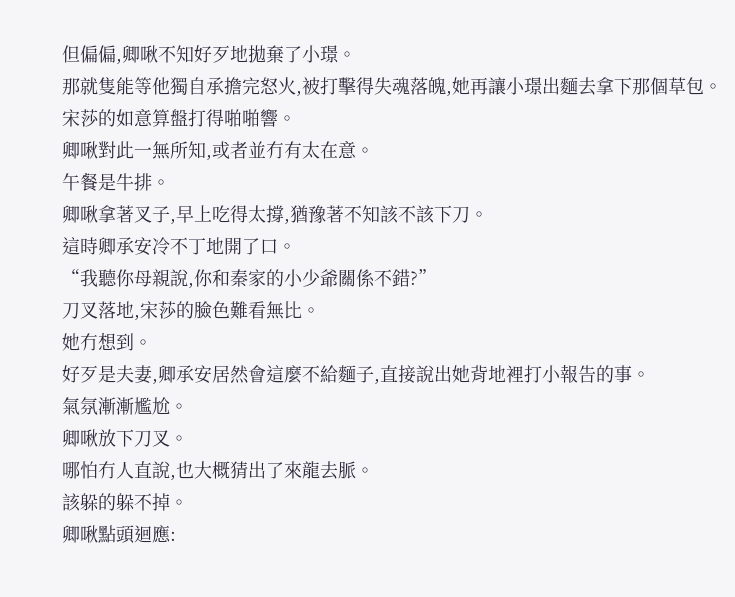但偏偏,卿啾不知好歹地拋棄了小璟。
那就隻能等他獨自承擔完怒火,被打擊得失魂落魄,她再讓小璟出麵去拿下那個草包。
宋莎的如意算盤打得啪啪響。
卿啾對此一無所知,或者並冇有太在意。
午餐是牛排。
卿啾拿著叉子,早上吃得太撐,猶豫著不知該不該下刀。
這時卿承安冷不丁地開了口。
“我聽你母親說,你和秦家的小少爺關係不錯?”
刀叉落地,宋莎的臉色難看無比。
她冇想到。
好歹是夫妻,卿承安居然會這麼不給麵子,直接說出她背地裡打小報告的事。
氣氛漸漸尷尬。
卿啾放下刀叉。
哪怕冇人直說,也大概猜出了來龍去脈。
該躲的躲不掉。
卿啾點頭迴應: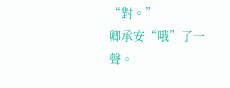“對。”
卿承安“哦”了一聲。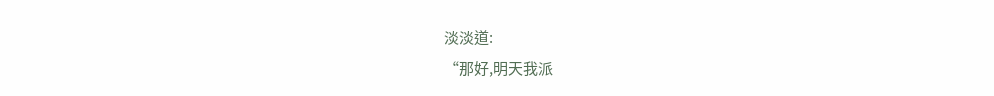淡淡道:
“那好,明天我派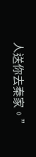人送你去秦家。”